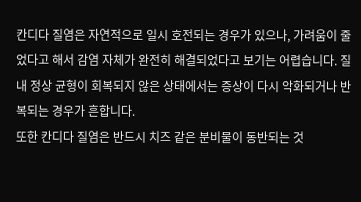칸디다 질염은 자연적으로 일시 호전되는 경우가 있으나, 가려움이 줄었다고 해서 감염 자체가 완전히 해결되었다고 보기는 어렵습니다. 질 내 정상 균형이 회복되지 않은 상태에서는 증상이 다시 악화되거나 반복되는 경우가 흔합니다.
또한 칸디다 질염은 반드시 치즈 같은 분비물이 동반되는 것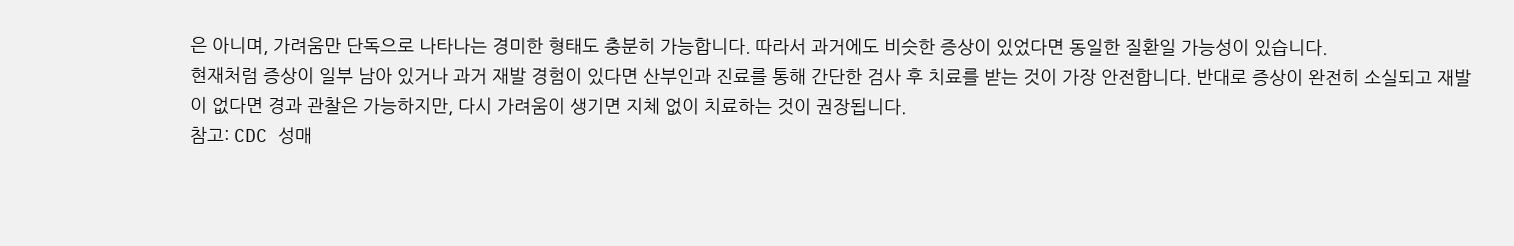은 아니며, 가려움만 단독으로 나타나는 경미한 형태도 충분히 가능합니다. 따라서 과거에도 비슷한 증상이 있었다면 동일한 질환일 가능성이 있습니다.
현재처럼 증상이 일부 남아 있거나 과거 재발 경험이 있다면 산부인과 진료를 통해 간단한 검사 후 치료를 받는 것이 가장 안전합니다. 반대로 증상이 완전히 소실되고 재발이 없다면 경과 관찰은 가능하지만, 다시 가려움이 생기면 지체 없이 치료하는 것이 권장됩니다.
참고: CDC 성매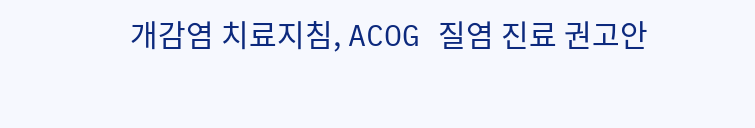개감염 치료지침, ACOG 질염 진료 권고안